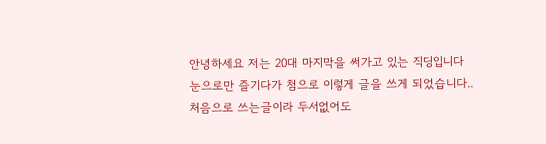안녕하세요 저는 20대 마지막을 써가고 있는 직딩입니다
눈으로만 즐기다가 첨으로 이렇게 글을 쓰게 되었습니다..
처음으로 쓰는글이라 두서없어도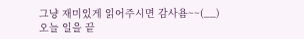그냥 재미있게 읽어주시면 감사욤~~(__)
오늘 일을 끝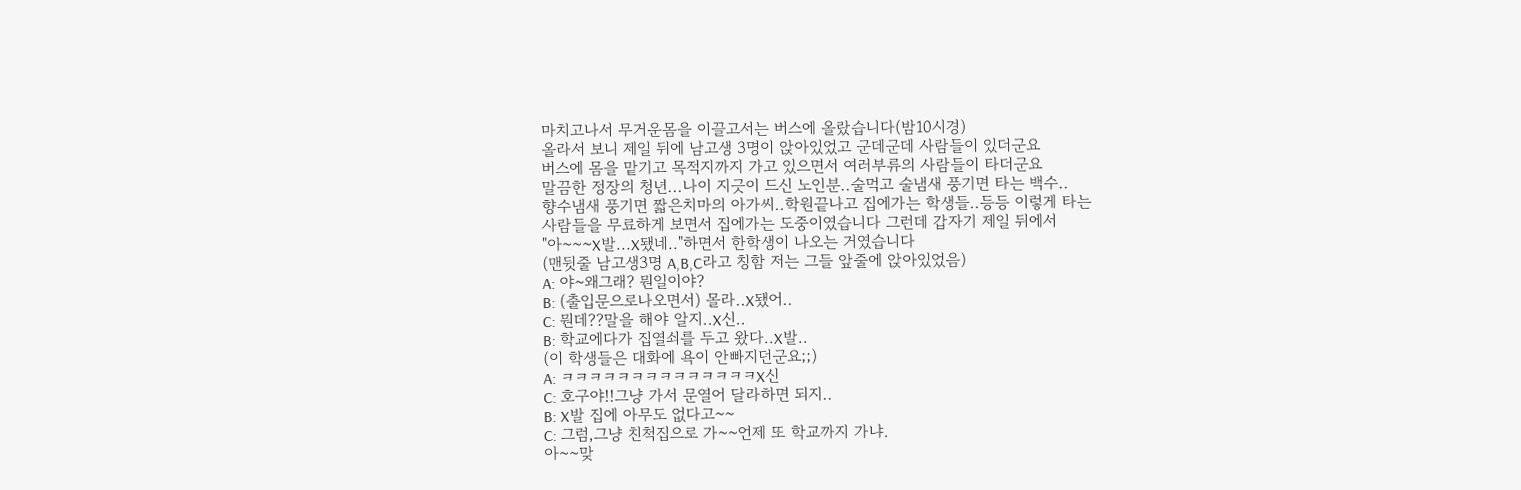마치고나서 무거운몸을 이끌고서는 버스에 올랐습니다(밤10시경)
올라서 보니 제일 뒤에 남고생 3명이 앉아있었고 군데군데 사람들이 있더군요
버스에 몸을 맡기고 목적지까지 가고 있으면서 여러부류의 사람들이 타더군요
말끔한 정장의 청년...나이 지긋이 드신 노인분..술먹고 술냄새 풍기면 타는 백수..
향수냄새 풍기면 짧은치마의 아가씨..학원끝나고 집에가는 학생들..등등 이렇게 타는
사람들을 무료하게 보면서 집에가는 도중이였습니다 그런데 갑자기 제일 뒤에서
"아~~~X발...X됐네.."하면서 한학생이 나오는 거였습니다
(맨뒷줄 남고생3명 A,B,C라고 칭함 저는 그들 앞줄에 앉아있었음)
A: 야~왜그래? 뭔일이야?
B: (출입문으로나오면서) 몰라..X됐어..
C: 뭔데??말을 해야 알지..X신..
B: 학교에다가 집열쇠를 두고 왔다..X발..
(이 학생들은 대화에 욕이 안빠지던군요;;)
A: ㅋㅋㅋㅋㅋㅋㅋㅋㅋㅋㅋㅋㅋㅋX신
C: 호구야!!그냥 가서 문열어 달라하면 되지..
B: X발 집에 아무도 없다고~~
C: 그럼,그냥 친척집으로 가~~언제 또 학교까지 가냐.
아~~맞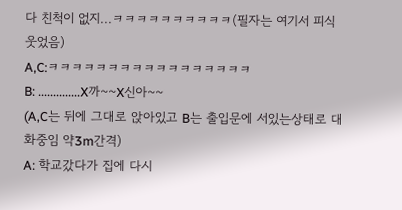다 친척이 없지...ㅋㅋㅋㅋㅋㅋㅋㅋㅋㅋ(필자는 여기서 피식 웃었음)
A,C:ㅋㅋㅋㅋㅋㅋㅋㅋㅋㅋㅋㅋㅋㅋㅋㅋㅋ
B: ..............X까~~X신아~~
(A,C는 뒤에 그대로 앉아있고 B는 출입문에 서있는상태로 대화중임 약3m간격)
A: 학교갔다가 집에 다시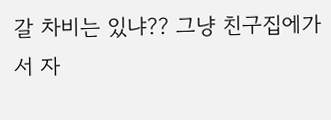갈 차비는 있냐?? 그냥 친구집에가서 자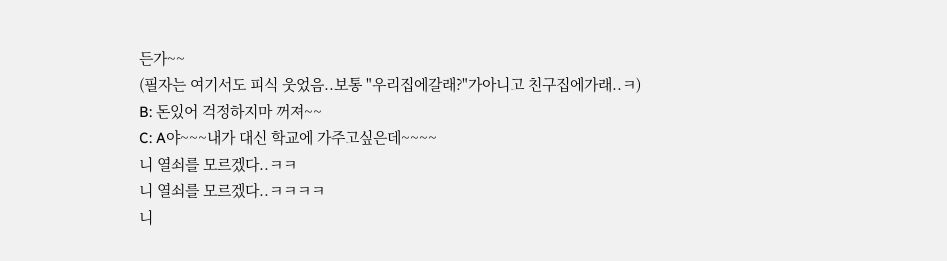든가~~
(필자는 여기서도 피식 웃었음..보통 "우리집에갈래?"가아니고 친구집에가래..ㅋ)
B: 돈있어 걱정하지마 꺼져~~
C: A야~~~내가 대신 학교에 가주고싶은데~~~~
니 열쇠를 모르겠다..ㅋㅋ
니 열쇠를 모르겠다..ㅋㅋㅋㅋ
니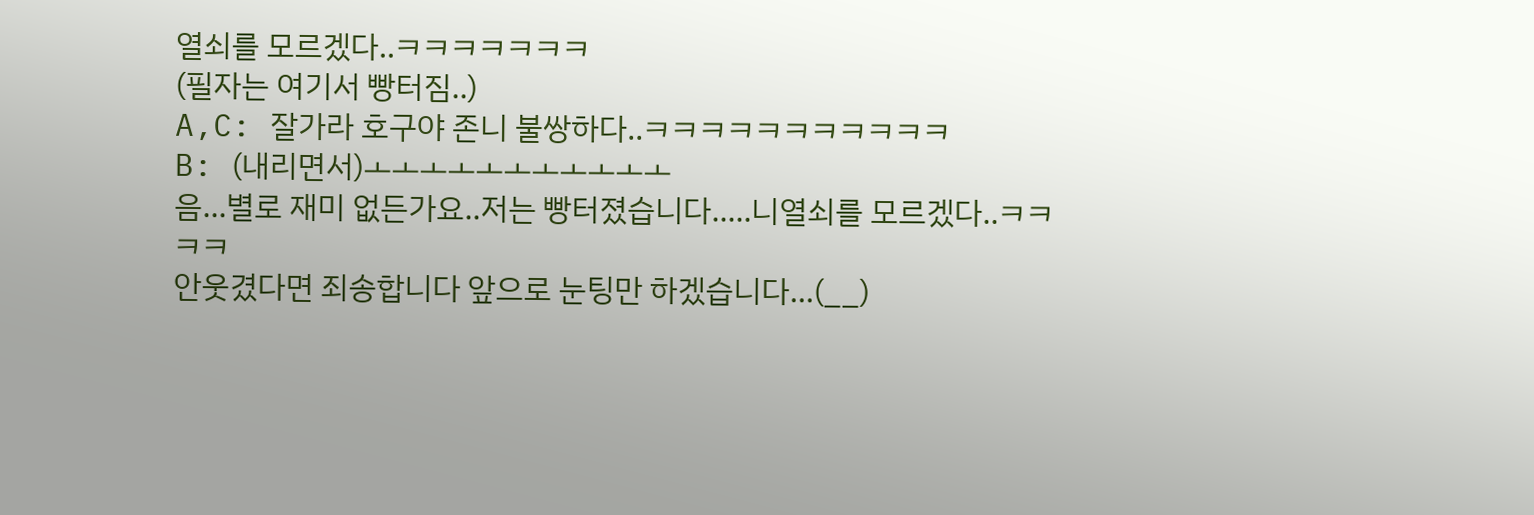열쇠를 모르겠다..ㅋㅋㅋㅋㅋㅋㅋ
(필자는 여기서 빵터짐..)
A,C: 잘가라 호구야 존니 불쌍하다..ㅋㅋㅋㅋㅋㅋㅋㅋㅋㅋㅋ
B: (내리면서)ㅗㅗㅗㅗㅗㅗㅗㅗㅗㅗㅗ
음...별로 재미 없든가요..저는 빵터졌습니다.....니열쇠를 모르겠다..ㅋㅋㅋㅋ
안웃겼다면 죄송합니다 앞으로 눈팅만 하겠습니다...(__)